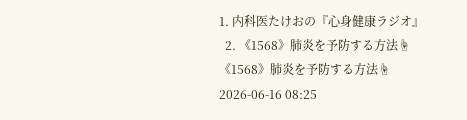1. 内科医たけおの『心身健康ラジオ』
  2. 《1568》肺炎を予防する方法☝
《1568》肺炎を予防する方法☝
2026-06-16 08:25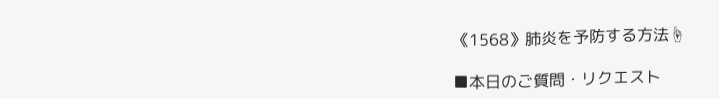《1568》肺炎を予防する方法☝

■本日のご質問・リクエスト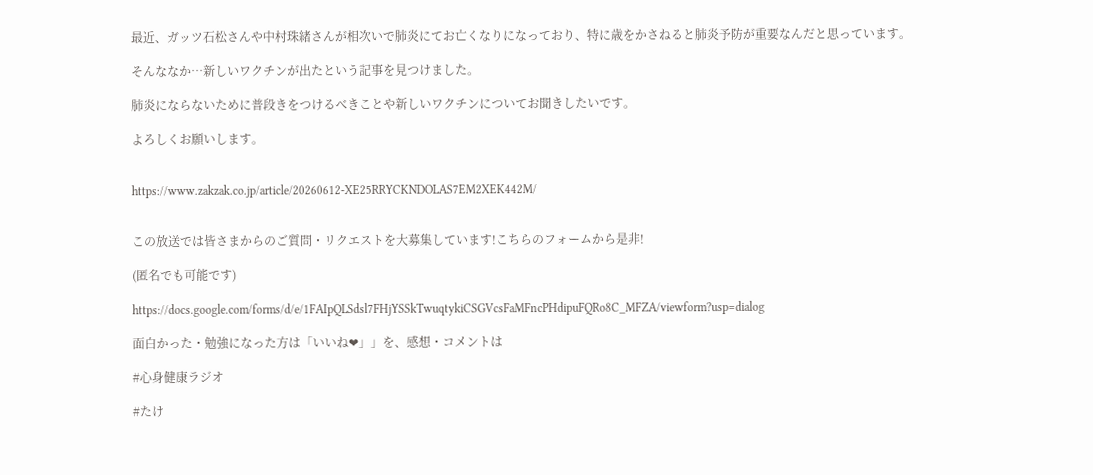最近、ガッツ石松さんや中村珠緒さんが相次いで肺炎にてお亡くなりになっており、特に歳をかさねると肺炎予防が重要なんだと思っています。

そんななか…新しいワクチンが出たという記事を見つけました。

肺炎にならないために普段きをつけるべきことや新しいワクチンについてお聞きしたいです。

よろしくお願いします。


https://www.zakzak.co.jp/article/20260612-XE25RRYCKNDOLAS7EM2XEK442M/


この放送では皆さまからのご質問・リクエストを大募集しています!こちらのフォームから是非!

(匿名でも可能です)

https://docs.google.com/forms/d/e/1FAIpQLSdsl7FHjYSSkTwuqtykiCSGVcsFaMFncPHdipuFQRo8C_MFZA/viewform?usp=dialog

面白かった・勉強になった方は「いいね❤」」を、感想・コメントは

#心身健康ラジオ

#たけ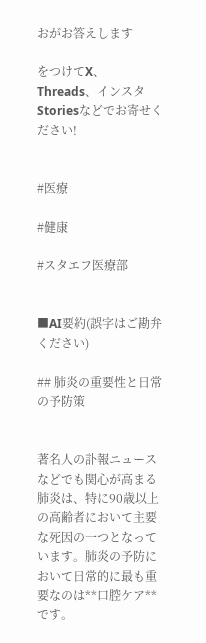おがお答えします

をつけてX、Threads、インスタStoriesなどでお寄せください!


#医療

#健康

#スタエフ医療部


■AI要約(誤字はご勘弁ください)

## 肺炎の重要性と日常の予防策


著名人の訃報ニュースなどでも関心が高まる肺炎は、特に90歳以上の高齢者において主要な死因の一つとなっています。肺炎の予防において日常的に最も重要なのは**口腔ケア**です。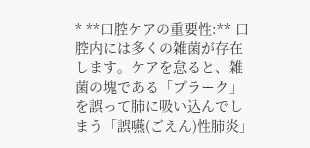* **口腔ケアの重要性:** 口腔内には多くの雑菌が存在します。ケアを怠ると、雑菌の塊である「プラーク」を誤って肺に吸い込んでしまう「誤嚥(ごえん)性肺炎」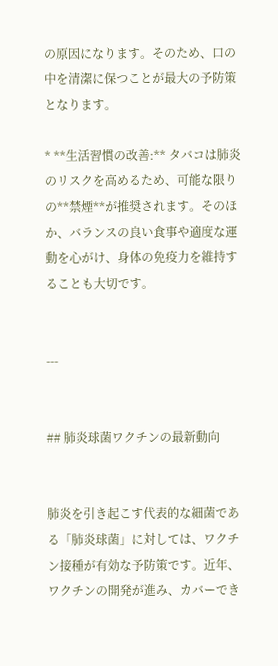の原因になります。そのため、口の中を清潔に保つことが最大の予防策となります。

* **生活習慣の改善:** タバコは肺炎のリスクを高めるため、可能な限りの**禁煙**が推奨されます。そのほか、バランスの良い食事や適度な運動を心がけ、身体の免疫力を維持することも大切です。


---


## 肺炎球菌ワクチンの最新動向


肺炎を引き起こす代表的な細菌である「肺炎球菌」に対しては、ワクチン接種が有効な予防策です。近年、ワクチンの開発が進み、カバーでき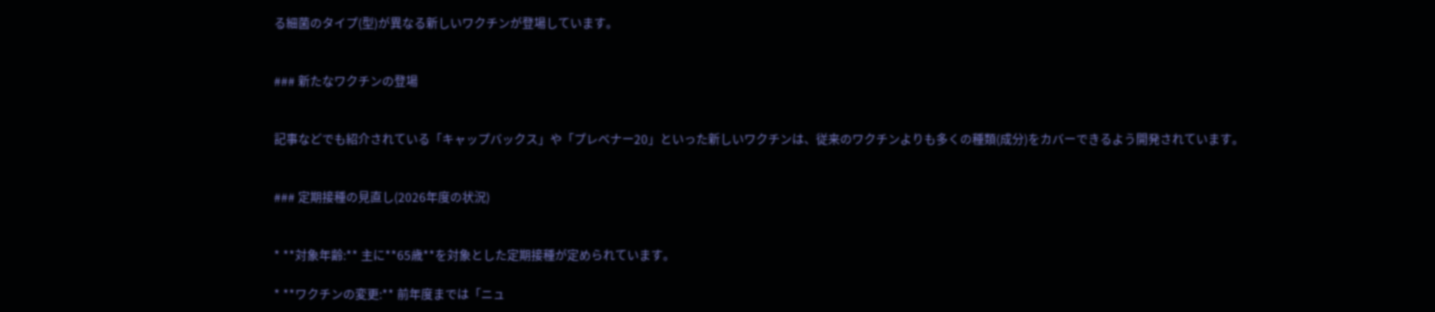る細菌のタイプ(型)が異なる新しいワクチンが登場しています。


### 新たなワクチンの登場


記事などでも紹介されている「キャップバックス」や「プレベナー20」といった新しいワクチンは、従来のワクチンよりも多くの種類(成分)をカバーできるよう開発されています。


### 定期接種の見直し(2026年度の状況)


* **対象年齢:** 主に**65歳**を対象とした定期接種が定められています。

* **ワクチンの変更:** 前年度までは「ニュ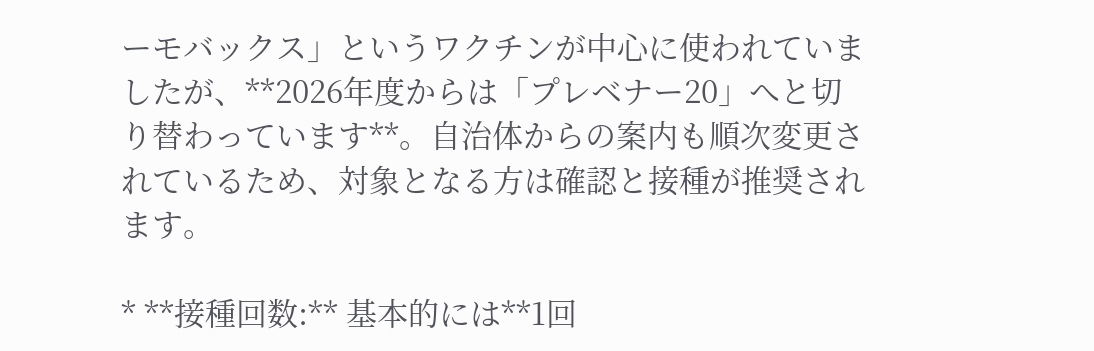ーモバックス」というワクチンが中心に使われていましたが、**2026年度からは「プレベナー20」へと切り替わっています**。自治体からの案内も順次変更されているため、対象となる方は確認と接種が推奨されます。

* **接種回数:** 基本的には**1回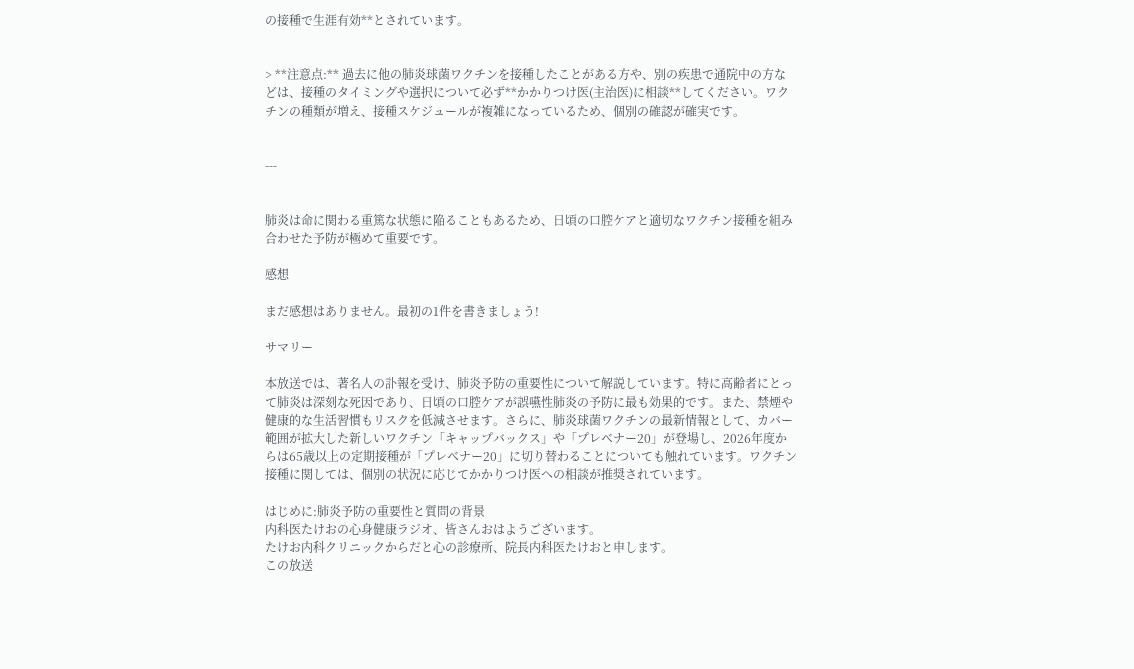の接種で生涯有効**とされています。


> **注意点:** 過去に他の肺炎球菌ワクチンを接種したことがある方や、別の疾患で通院中の方などは、接種のタイミングや選択について必ず**かかりつけ医(主治医)に相談**してください。ワクチンの種類が増え、接種スケジュールが複雑になっているため、個別の確認が確実です。


---


肺炎は命に関わる重篤な状態に陥ることもあるため、日頃の口腔ケアと適切なワクチン接種を組み合わせた予防が極めて重要です。

感想

まだ感想はありません。最初の1件を書きましょう!

サマリー

本放送では、著名人の訃報を受け、肺炎予防の重要性について解説しています。特に高齢者にとって肺炎は深刻な死因であり、日頃の口腔ケアが誤嚥性肺炎の予防に最も効果的です。また、禁煙や健康的な生活習慣もリスクを低減させます。さらに、肺炎球菌ワクチンの最新情報として、カバー範囲が拡大した新しいワクチン「キャップバックス」や「プレベナー20」が登場し、2026年度からは65歳以上の定期接種が「プレベナー20」に切り替わることについても触れています。ワクチン接種に関しては、個別の状況に応じてかかりつけ医への相談が推奨されています。

はじめに:肺炎予防の重要性と質問の背景
内科医たけおの心身健康ラジオ、皆さんおはようございます。
たけお内科クリニックからだと心の診療所、院長内科医たけおと申します。
この放送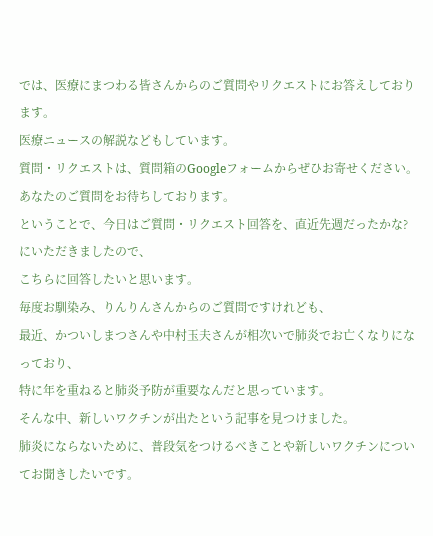では、医療にまつわる皆さんからのご質問やリクエストにお答えしております。
医療ニュースの解説などもしています。
質問・リクエストは、質問箱のGoogleフォームからぜひお寄せください。
あなたのご質問をお待ちしております。
ということで、今日はご質問・リクエスト回答を、直近先週だったかな?にいただきましたので、
こちらに回答したいと思います。
毎度お馴染み、りんりんさんからのご質問ですけれども、
最近、かついしまつさんや中村玉夫さんが相次いで肺炎でお亡くなりになっており、
特に年を重ねると肺炎予防が重要なんだと思っています。
そんな中、新しいワクチンが出たという記事を見つけました。
肺炎にならないために、普段気をつけるべきことや新しいワクチンについてお聞きしたいです。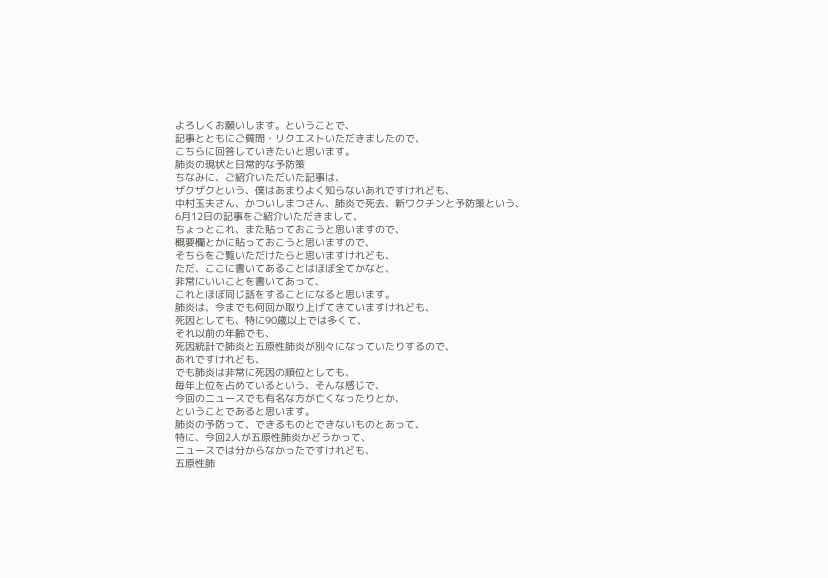よろしくお願いします。ということで、
記事とともにご質問・リクエストいただきましたので、
こちらに回答していきたいと思います。
肺炎の現状と日常的な予防策
ちなみに、ご紹介いただいた記事は、
ザクザクという、僕はあまりよく知らないあれですけれども、
中村玉夫さん、かついしまつさん、肺炎で死去、新ワクチンと予防策という、
6月12日の記事をご紹介いただきまして、
ちょっとこれ、また貼っておこうと思いますので、
概要欄とかに貼っておこうと思いますので、
そちらをご覧いただけたらと思いますけれども、
ただ、ここに書いてあることはほぼ全てかなと、
非常にいいことを書いてあって、
これとほぼ同じ話をすることになると思います。
肺炎は、今までも何回か取り上げてきていますけれども、
死因としても、特に90歳以上では多くて、
それ以前の年齢でも、
死因統計で肺炎と五原性肺炎が別々になっていたりするので、
あれですけれども、
でも肺炎は非常に死因の順位としても、
毎年上位を占めているという、そんな感じで、
今回のニュースでも有名な方が亡くなったりとか、
ということであると思います。
肺炎の予防って、できるものとできないものとあって、
特に、今回2人が五原性肺炎かどうかって、
ニュースでは分からなかったですけれども、
五原性肺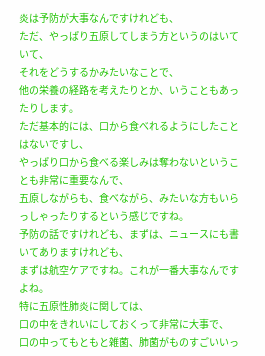炎は予防が大事なんですけれども、
ただ、やっぱり五原してしまう方というのはいていて、
それをどうするかみたいなことで、
他の栄養の経路を考えたりとか、いうこともあったりします。
ただ基本的には、口から食べれるようにしたことはないですし、
やっぱり口から食べる楽しみは奪わないということも非常に重要なんで、
五原しながらも、食べながら、みたいな方もいらっしゃったりするという感じですね。
予防の話ですけれども、まずは、ニュースにも書いてありますけれども、
まずは航空ケアですね。これが一番大事なんですよね。
特に五原性肺炎に関しては、
口の中をきれいにしておくって非常に大事で、
口の中ってもともと雑菌、肺菌がものすごいいっ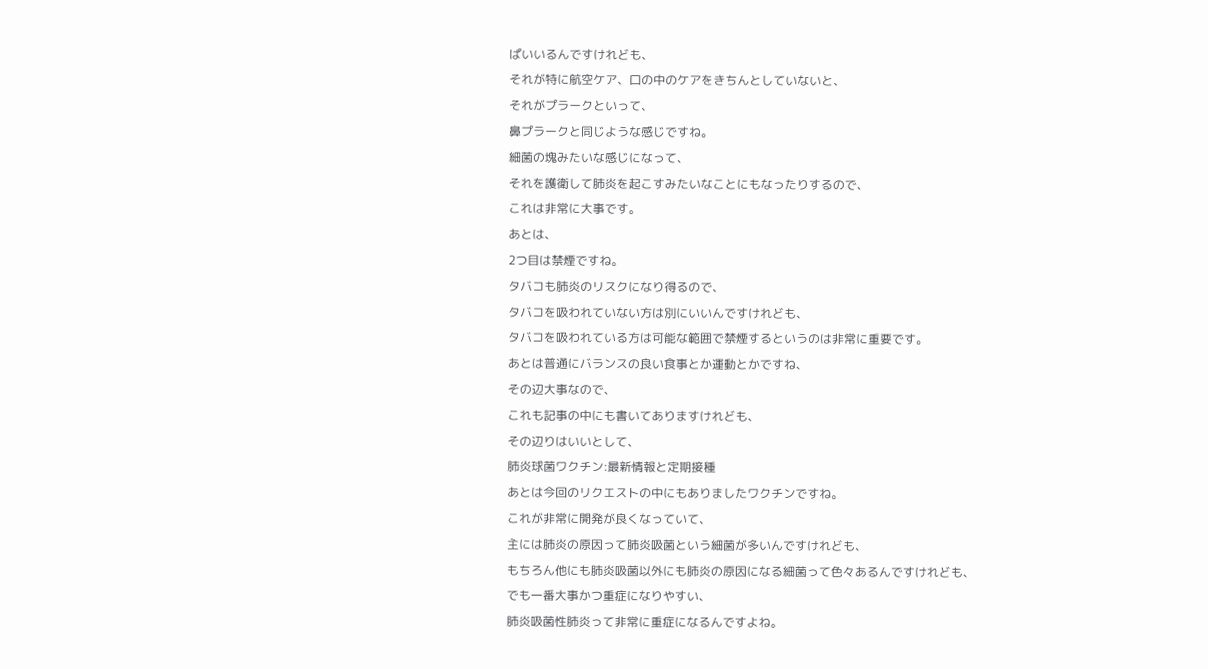ぱいいるんですけれども、
それが特に航空ケア、口の中のケアをきちんとしていないと、
それがプラークといって、
鼻プラークと同じような感じですね。
細菌の塊みたいな感じになって、
それを護衛して肺炎を起こすみたいなことにもなったりするので、
これは非常に大事です。
あとは、
2つ目は禁煙ですね。
タバコも肺炎のリスクになり得るので、
タバコを吸われていない方は別にいいんですけれども、
タバコを吸われている方は可能な範囲で禁煙するというのは非常に重要です。
あとは普通にバランスの良い食事とか運動とかですね、
その辺大事なので、
これも記事の中にも書いてありますけれども、
その辺りはいいとして、
肺炎球菌ワクチン:最新情報と定期接種
あとは今回のリクエストの中にもありましたワクチンですね。
これが非常に開発が良くなっていて、
主には肺炎の原因って肺炎吸菌という細菌が多いんですけれども、
もちろん他にも肺炎吸菌以外にも肺炎の原因になる細菌って色々あるんですけれども、
でも一番大事かつ重症になりやすい、
肺炎吸菌性肺炎って非常に重症になるんですよね。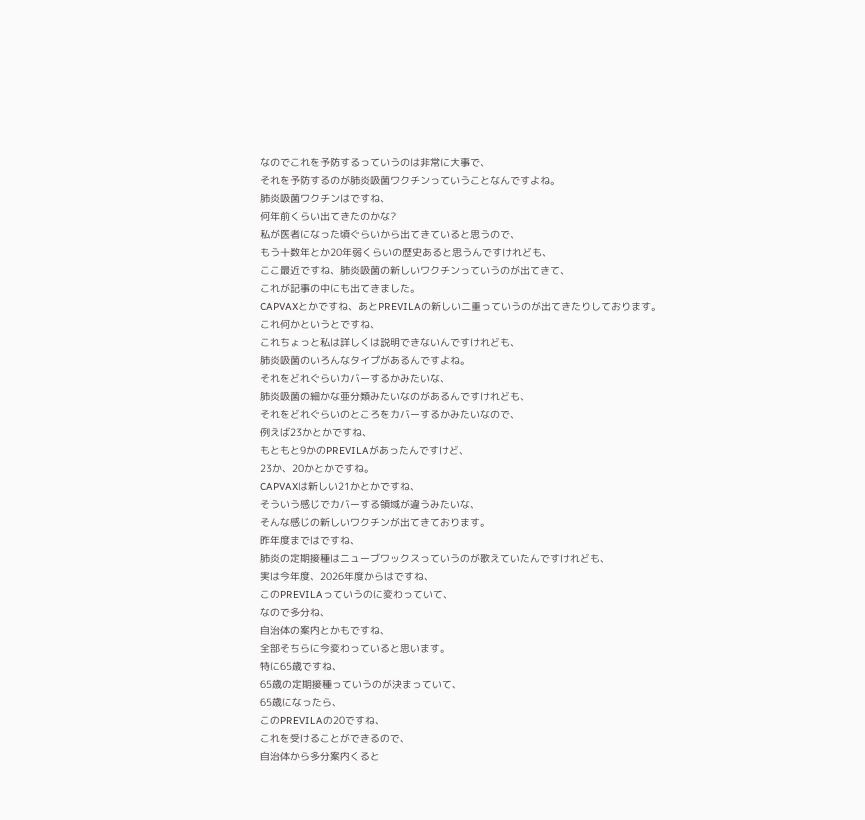なのでこれを予防するっていうのは非常に大事で、
それを予防するのが肺炎吸菌ワクチンっていうことなんですよね。
肺炎吸菌ワクチンはですね、
何年前くらい出てきたのかな?
私が医者になった頃ぐらいから出てきていると思うので、
もう十数年とか20年弱くらいの歴史あると思うんですけれども、
ここ最近ですね、肺炎吸菌の新しいワクチンっていうのが出てきて、
これが記事の中にも出てきました。
CAPVAXとかですね、あとPREVILAの新しい二重っていうのが出てきたりしております。
これ何かというとですね、
これちょっと私は詳しくは説明できないんですけれども、
肺炎吸菌のいろんなタイプがあるんですよね。
それをどれぐらいカバーするかみたいな、
肺炎吸菌の細かな亜分類みたいなのがあるんですけれども、
それをどれぐらいのところをカバーするかみたいなので、
例えば23かとかですね、
もともと9かのPREVILAがあったんですけど、
23か、20かとかですね。
CAPVAXは新しい21かとかですね、
そういう感じでカバーする領域が違うみたいな、
そんな感じの新しいワクチンが出てきております。
昨年度まではですね、
肺炎の定期接種はニューブワックスっていうのが歌えていたんですけれども、
実は今年度、2026年度からはですね、
このPREVILAっていうのに変わっていて、
なので多分ね、
自治体の案内とかもですね、
全部そちらに今変わっていると思います。
特に65歳ですね、
65歳の定期接種っていうのが決まっていて、
65歳になったら、
このPREVILAの20ですね、
これを受けることができるので、
自治体から多分案内くると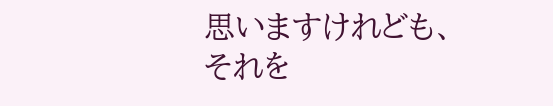思いますけれども、
それを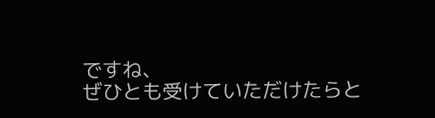ですね、
ぜひとも受けていただけたらと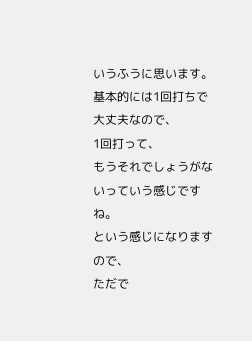いうふうに思います。
基本的には1回打ちで大丈夫なので、
1回打って、
もうそれでしょうがないっていう感じですね。
という感じになりますので、
ただで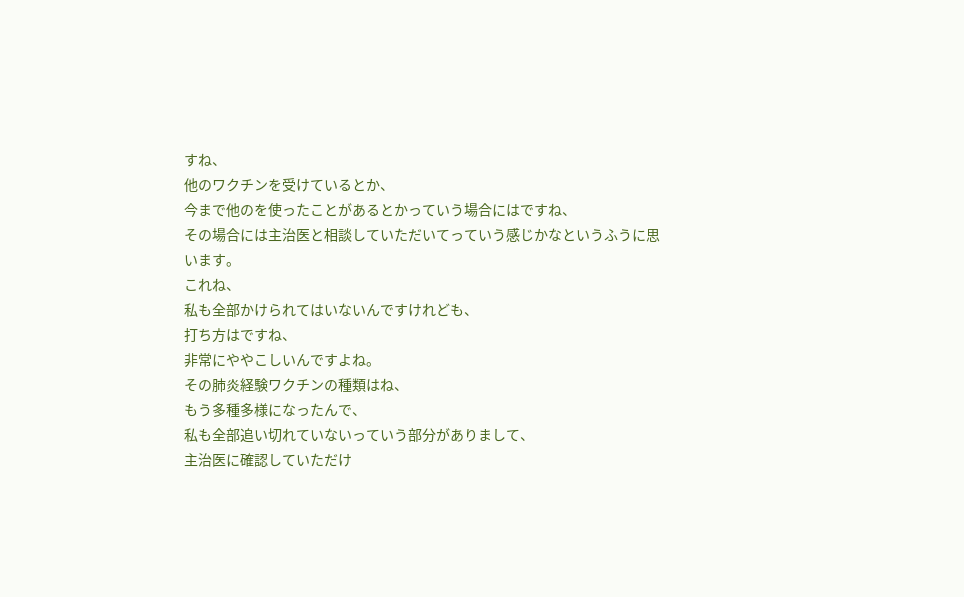すね、
他のワクチンを受けているとか、
今まで他のを使ったことがあるとかっていう場合にはですね、
その場合には主治医と相談していただいてっていう感じかなというふうに思います。
これね、
私も全部かけられてはいないんですけれども、
打ち方はですね、
非常にややこしいんですよね。
その肺炎経験ワクチンの種類はね、
もう多種多様になったんで、
私も全部追い切れていないっていう部分がありまして、
主治医に確認していただけ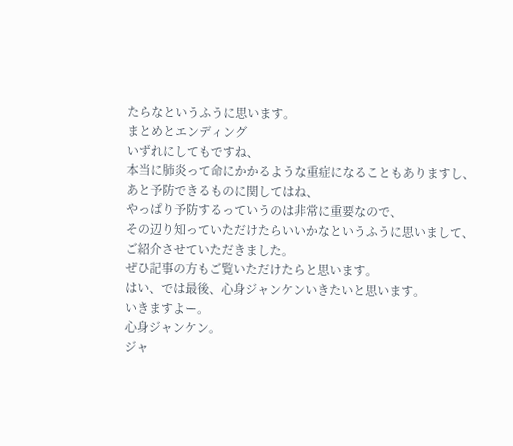たらなというふうに思います。
まとめとエンディング
いずれにしてもですね、
本当に肺炎って命にかかるような重症になることもありますし、
あと予防できるものに関してはね、
やっぱり予防するっていうのは非常に重要なので、
その辺り知っていただけたらいいかなというふうに思いまして、
ご紹介させていただきました。
ぜひ記事の方もご覧いただけたらと思います。
はい、では最後、心身ジャンケンいきたいと思います。
いきますよー。
心身ジャンケン。
ジャ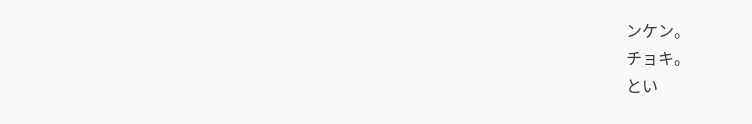ンケン。
チョキ。
とい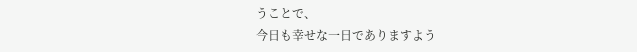うことで、
今日も幸せな一日でありますよう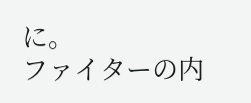に。
ファイターの内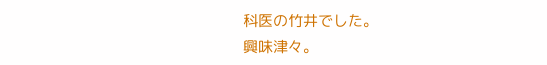科医の竹井でした。
興味津々。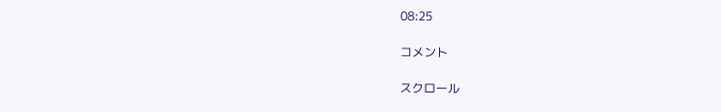08:25

コメント

スクロール